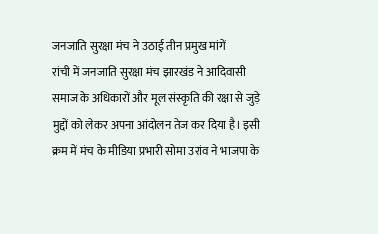जनजाति सुरक्षा मंच ने उठाई तीन प्रमुख मांगें
रांची में जनजाति सुरक्षा मंच झारखंड ने आदिवासी समाज के अधिकारों और मूल संस्कृति की रक्षा से जुड़े मुद्दों को लेकर अपना आंदोलन तेज कर दिया है। इसी क्रम में मंच के मीडिया प्रभारी सोमा उरांव ने भाजपा के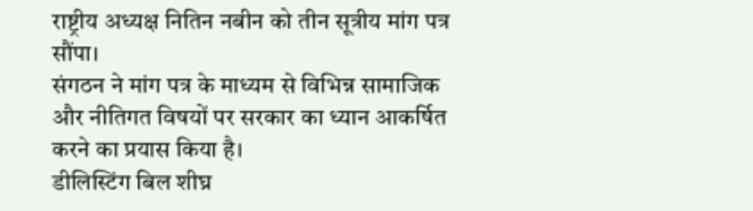राष्ट्रीय अध्यक्ष नितिन नबीन को तीन सूत्रीय मांग पत्र सौंपा।
संगठन ने मांग पत्र के माध्यम से विभिन्न सामाजिक और नीतिगत विषयों पर सरकार का ध्यान आकर्षित करने का प्रयास किया है।
डीलिस्टिंग बिल शीघ्र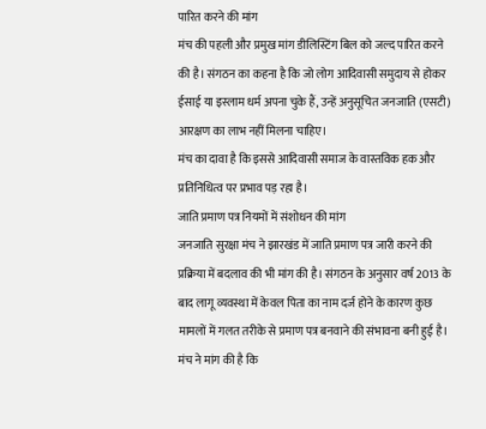पारित करने की मांग
मंच की पहली और प्रमुख मांग डीलिस्टिंग बिल को जल्द पारित करने की है। संगठन का कहना है कि जो लोग आदिवासी समुदाय से होकर ईसाई या इस्लाम धर्म अपना चुके हैं, उन्हें अनुसूचित जनजाति (एसटी) आरक्षण का लाभ नहीं मिलना चाहिए।
मंच का दावा है कि इससे आदिवासी समाज के वास्तविक हक और प्रतिनिधित्व पर प्रभाव पड़ रहा है।
जाति प्रमाण पत्र नियमों में संशोधन की मांग
जनजाति सुरक्षा मंच ने झारखंड में जाति प्रमाण पत्र जारी करने की प्रक्रिया में बदलाव की भी मांग की है। संगठन के अनुसार वर्ष 2013 के बाद लागू व्यवस्था में केवल पिता का नाम दर्ज होने के कारण कुछ मामलों में गलत तरीके से प्रमाण पत्र बनवाने की संभावना बनी हुई है।
मंच ने मांग की है कि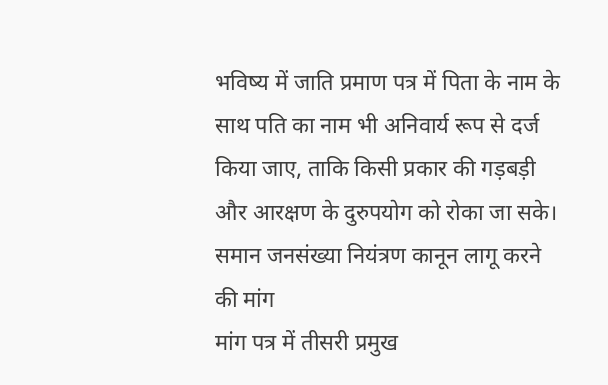भविष्य में जाति प्रमाण पत्र में पिता के नाम के साथ पति का नाम भी अनिवार्य रूप से दर्ज किया जाए, ताकि किसी प्रकार की गड़बड़ी और आरक्षण के दुरुपयोग को रोका जा सके।
समान जनसंख्या नियंत्रण कानून लागू करने की मांग
मांग पत्र में तीसरी प्रमुख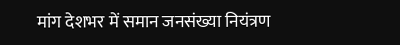मांग देशभर में समान जनसंख्या नियंत्रण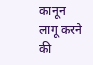कानून लागू करने की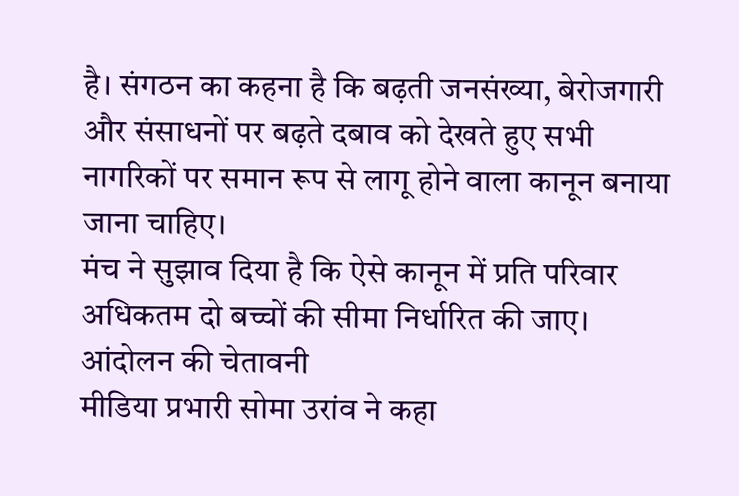है। संगठन का कहना है कि बढ़ती जनसंख्या, बेरोजगारी और संसाधनों पर बढ़ते दबाव को देखते हुए सभी नागरिकों पर समान रूप से लागू होने वाला कानून बनाया जाना चाहिए।
मंच ने सुझाव दिया है कि ऐसे कानून में प्रति परिवार अधिकतम दो बच्चों की सीमा निर्धारित की जाए।
आंदोलन की चेतावनी
मीडिया प्रभारी सोमा उरांव ने कहा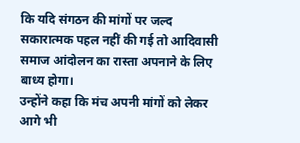कि यदि संगठन की मांगों पर जल्द सकारात्मक पहल नहीं की गई तो आदिवासी समाज आंदोलन का रास्ता अपनाने के लिए बाध्य होगा।
उन्होंने कहा कि मंच अपनी मांगों को लेकर आगे भी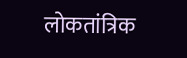लोकतांत्रिक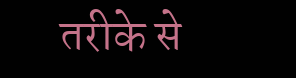तरीके से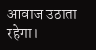आवाज उठाता रहेगा।